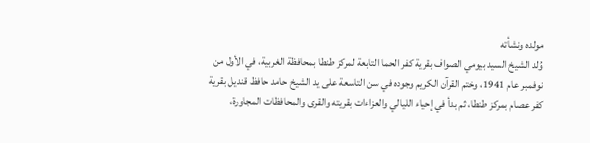مولده ونشأته
وُلد الشيخ السيد بيومي الصواف بقرية كفر الحما التابعة لمركز طنطا بمحافظة الغربية، في الأول من نوفمبر عام 1941، وختم القرآن الكريم وجوده في سن التاسعة على يد الشيخ حامد حافظ قنديل بقرية كفر عصام بمركز طنطا، ثم بدأ في إحياء الليالي والعزاءات بقريته والقرى والمحافظات المجاورة،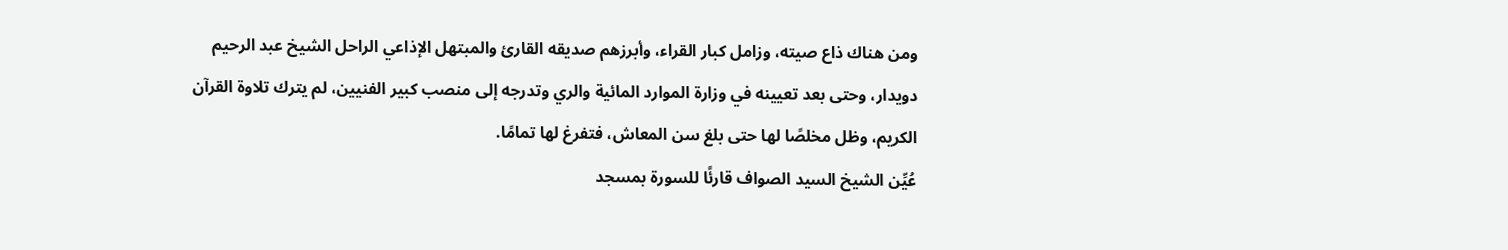ومن هناك ذاع صيته، وزامل كبار القراء، وأبرزهم صديقه القارئ والمبتهل الإذاعي الراحل الشيخ عبد الرحيم دويدار، وحتى بعد تعيينه في وزارة الموارد المائية والري وتدرجه إلى منصب كبير الفنيين، لم يترك تلاوة القرآن الكريم، وظل مخلصًا لها حتى بلغ سن المعاش، فتفرغ لها تمامًا.
عُيِّن الشيخ السيد الصواف قارئًا للسورة بمسجد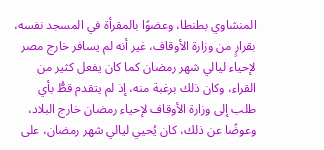المنشاوي بطنطا، وعضوًا بالمقرأة في المسجد نفسه، بقرارٍ من وزارة الأوقاف، غير أنه لم يسافر خارج مصر لإحياء ليالي شهر رمضان كما كان يفعل كثير من القراء، وكان ذلك برغبة منه، إذ لم يتقدم قطُّ بأي طلب إلى وزارة الأوقاف لإحياء رمضان خارج البلاد، وعوضًا عن ذلك، كان يُحيي ليالي شهر رمضان، على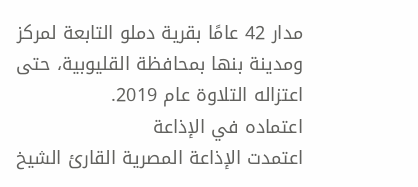مدار 42 عامًا بقرية دملو التابعة لمركز ومدينة بنها بمحافظة القليوبية، حتى اعتزاله التلاوة عام 2019.
اعتماده في الإذاعة
اعتمدت الإذاعة المصرية القارئ الشيخ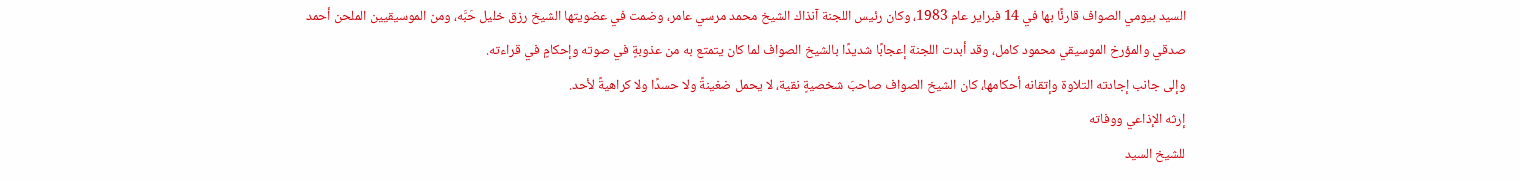السيد بيومي الصواف قارئًا بها في 14 فبراير عام 1983، وكان رئيس اللجنة آنذاك الشيخ محمد مرسي عامر، وضمت في عضويتها الشيخ رزق خليل حَبَّه، ومن الموسيقيين الملحن أحمد صدقي والمؤرخ الموسيقي محمود كامل، وقد أبدت اللجنة إعجابًا شديدًا بالشيخ الصواف لما كان يتمتع به من عذوبةٍ في صوته وإحكامٍ في قراءته.
وإلى جانب إجادته التلاوة وإتقانه أحكامها، كان الشيخ الصواف صاحبَ شخصيةٍ نقية، لا يحمل ضغينةً ولا حسدًا ولا كراهيةً لأحد.
إرثه الإذاعي ووفاته
للشيخ السيد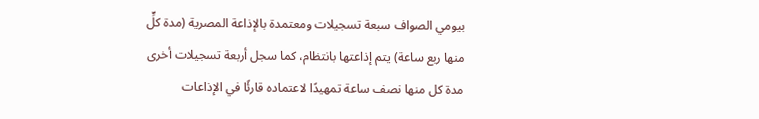بيومي الصواف سبعة تسجيلات ومعتمدة بالإذاعة المصرية (مدة كلٍّ منها ربع ساعة) يتم إذاعتها بانتظام، كما سجل أربعة تسجيلات أخرى مدة كل منها نصف ساعة تمهيدًا لاعتماده قارئًا في الإذاعات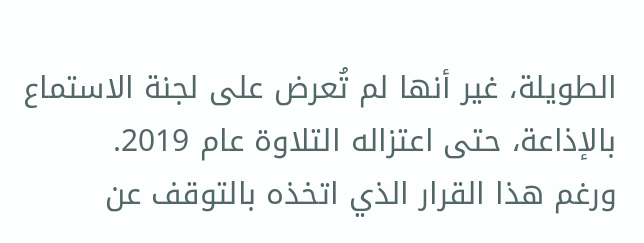الطويلة، غير أنها لم تُعرض على لجنة الاستماع بالإذاعة، حتى اعتزاله التلاوة عام 2019.
ورغم هذا القرار الذي اتخذه بالتوقف عن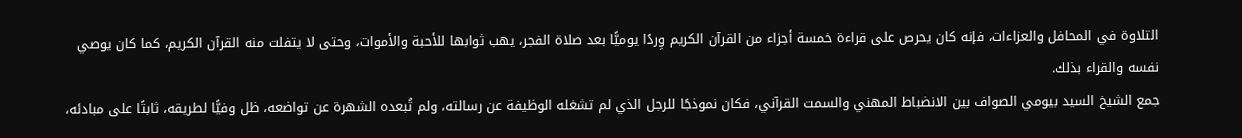التلاوة في المحافل والعزاءات، فإنه كان يحرص على قراءة خمسة أجزاء من القرآن الكريم وِردًا يوميًّا بعد صلاة الفجر، يهب ثوابها للأحبة والأموات، وحتى لا يتفلت منه القرآن الكريم، كما كان يوصي نفسه والقراء بذلك.
جمع الشيخ السيد بيومي الصواف بين الانضباط المهني والسمت القرآني، فكان نموذجًا للرجل الذي لم تشغله الوظيفة عن رسالته، ولم تُبعده الشهرة عن تواضعه، ظل وفيًّا لطريقه، ثابتًا على مبادئه،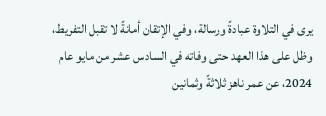يرى في التلاوة عبادةً ورسالة، وفي الإتقان أمانةً لا تقبل التفريط، وظل على هذا العهد حتى وفاته في السادس عشر من مايو عام 2024، عن عمر ناهز ثلاثةً وثمانين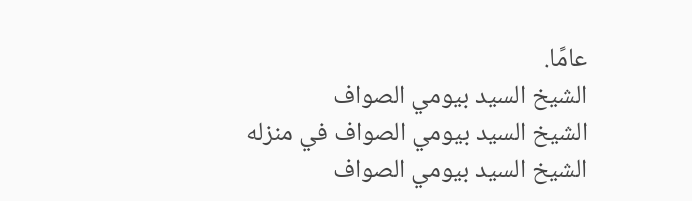عامًا.
الشيخ السيد بيومي الصواف
الشيخ السيد بيومي الصواف في منزله
الشيخ السيد بيومي الصواف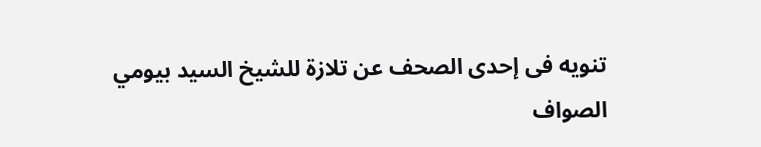تنويه فى إحدى الصحف عن تلازة للشيخ السيد بيومي الصواف